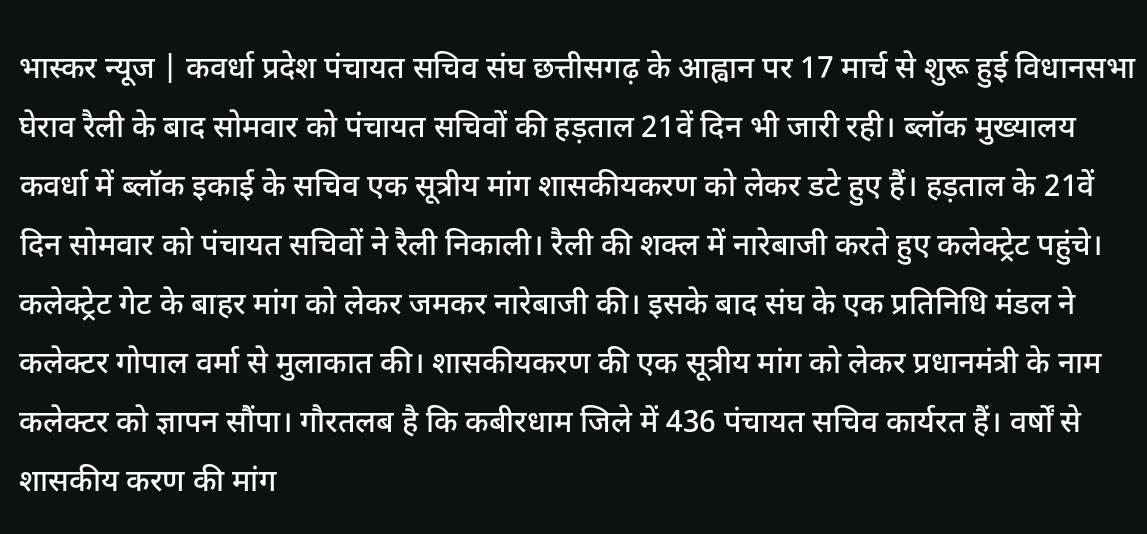भास्कर न्यूज | कवर्धा प्रदेश पंचायत सचिव संघ छत्तीसगढ़ के आह्वान पर 17 मार्च से शुरू हुई विधानसभा घेराव रैली के बाद सोमवार को पंचायत सचिवों की हड़ताल 21वें दिन भी जारी रही। ब्लॉक मुख्यालय कवर्धा में ब्लॉक इकाई के सचिव एक सूत्रीय मांग शासकीयकरण को लेकर डटे हुए हैं। हड़ताल के 21वें दिन सोमवार को पंचायत सचिवों ने रैली निकाली। रैली की शक्ल में नारेबाजी करते हुए कलेक्ट्रेट पहुंचे। कलेक्ट्रेट गेट के बाहर मांग को लेकर जमकर नारेबाजी की। इसके बाद संघ के एक प्रतिनिधि मंडल ने कलेक्टर गोपाल वर्मा से मुलाकात की। शासकीयकरण की एक सूत्रीय मांग को लेकर प्रधानमंत्री के नाम कलेक्टर को ज्ञापन सौंपा। गौरतलब है कि कबीरधाम जिले में 436 पंचायत सचिव कार्यरत हैं। वर्षों से शासकीय करण की मांग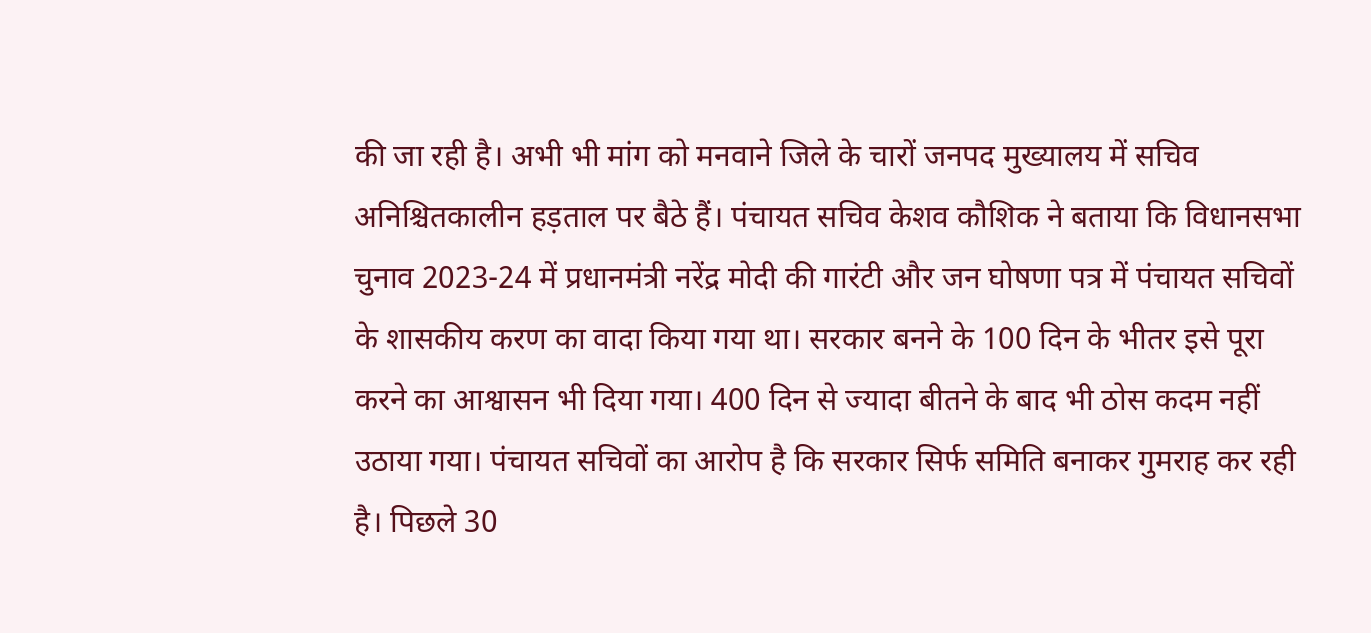की जा रही है। अभी भी मांग को मनवाने जिले के चारों जनपद मुख्यालय में सचिव अनिश्चितकालीन हड़ताल पर बैठे हैं। पंचायत सचिव केशव कौशिक ने बताया कि विधानसभा चुनाव 2023-24 में प्रधानमंत्री नरेंद्र मोदी की गारंटी और जन घोषणा पत्र में पंचायत सचिवों के शासकीय करण का वादा किया गया था। सरकार बनने के 100 दिन के भीतर इसे पूरा करने का आश्वासन भी दिया गया। 400 दिन से ज्यादा बीतने के बाद भी ठोस कदम नहीं उठाया गया। पंचायत सचिवों का आरोप है कि सरकार सिर्फ समिति बनाकर गुमराह कर रही है। पिछले 30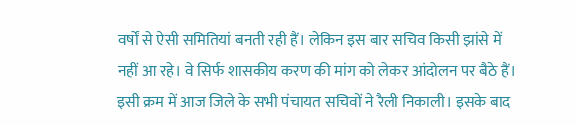वर्षों से ऐसी समितियां बनती रही हैं। लेकिन इस बार सचिव किसी झांसे में नहीं आ रहे। वे सिर्फ शासकीय करण की मांग को लेकर आंदोलन पर बैठे हैं। इसी क्रम में आज जिले के सभी पंचायत सचिवों ने रैली निकाली। इसके बाद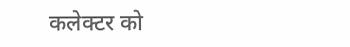कलेक्टर को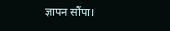ज्ञापन सौंपा।